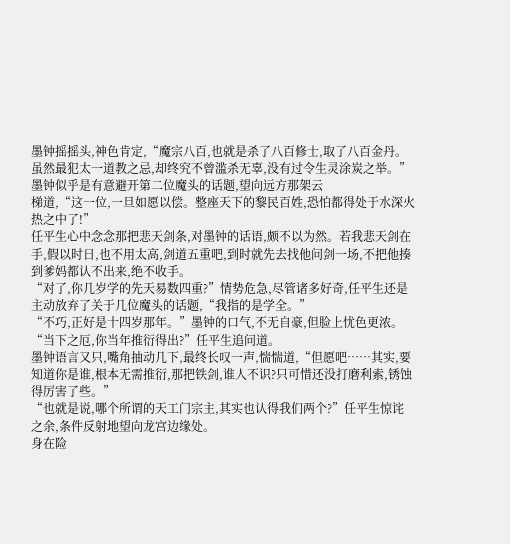墨钟摇摇头,神色肯定,“魔宗八百,也就是杀了八百修士,取了八百金丹。虽然最犯太一道教之忌,却终究不曾滥杀无辜,没有过令生灵涂炭之举。”
墨钟似乎是有意避开第二位魔头的话题,望向远方那架云
梯道,“这一位,一旦如愿以偿。整座天下的黎民百姓,恐怕都得处于水深火热之中了!”
任平生心中念念那把悲天剑条,对墨钟的话语,颇不以为然。若我悲天剑在手,假以时日,也不用太高,剑道五重吧,到时就先去找他问剑一场,不把他揍到爹妈都认不出来,绝不收手。
“对了,你几岁学的先天易数四重?”情势危急,尽管诸多好奇,任平生还是主动放弃了关于几位魔头的话题,“我指的是学全。”
“不巧,正好是十四岁那年。”墨钟的口气,不无自豪,但脸上忧色更浓。
“当下之厄,你当年推衍得出?”任平生追问道。
墨钟语言又只,嘴角抽动几下,最终长叹一声,惴惴道,“但愿吧……其实,要知道你是谁,根本无需推衍,那把铁剑,谁人不识?只可惜还没打磨利索,锈蚀得厉害了些。”
“也就是说,哪个所谓的天工门宗主,其实也认得我们两个?”任平生惊诧之余,条件反射地望向龙宫边缘处。
身在险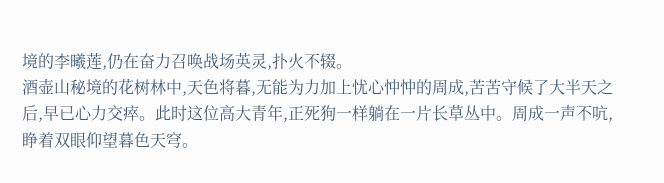境的李曦莲,仍在奋力召唤战场英灵,扑火不辍。
酒壶山秘境的花树林中,天色将暮,无能为力加上忧心忡忡的周成,苦苦守候了大半天之后,早已心力交瘁。此时这位高大青年,正死狗一样躺在一片长草丛中。周成一声不吭,睁着双眼仰望暮色天穹。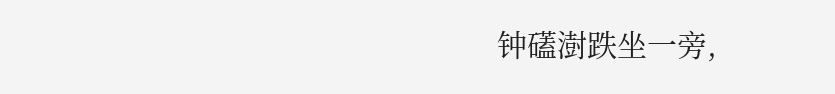钟礚澍跌坐一旁,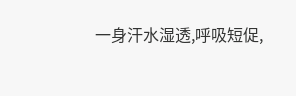一身汗水湿透,呼吸短促,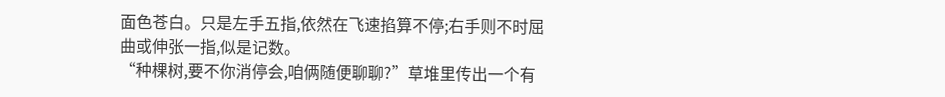面色苍白。只是左手五指,依然在飞速掐算不停;右手则不时屈曲或伸张一指,似是记数。
“种棵树,要不你消停会,咱俩随便聊聊?”草堆里传出一个有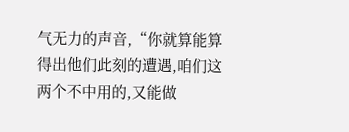气无力的声音,“你就算能算得出他们此刻的遭遇,咱们这两个不中用的,又能做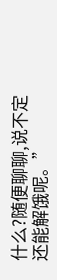什么?随便聊聊,说不定还能解饿呢。”